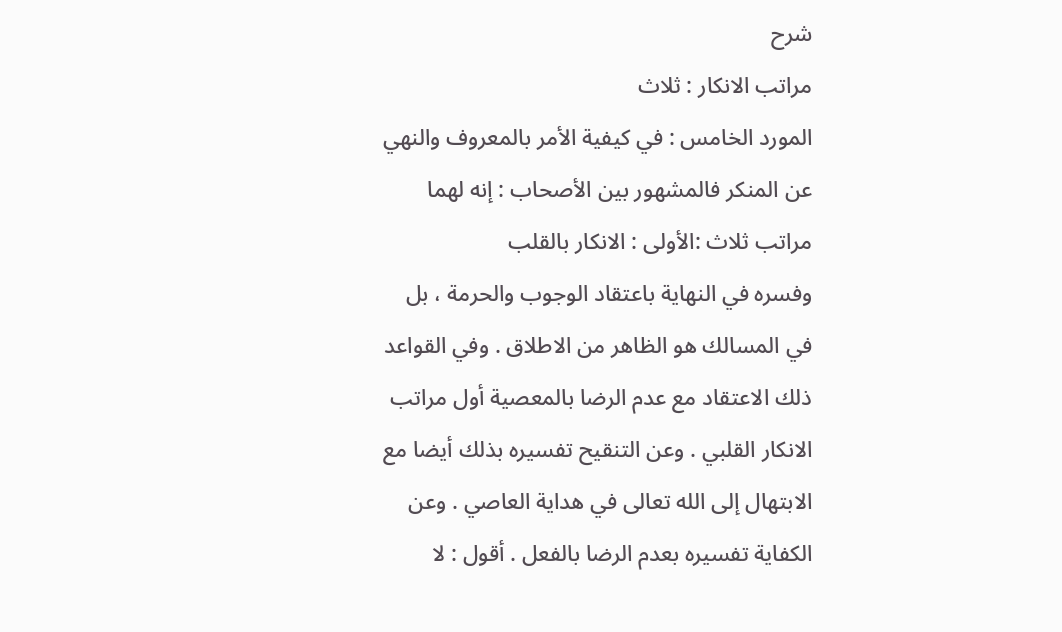شرح
مراتب الانكار : ثلاث
المورد الخامس : في كيفية الأمر بالمعروف والنهي عن المنكر فالمشهور بين الأصحاب : إنه لهما مراتب ثلاث :الأولى : الانكار بالقلب
وفسره في النهاية باعتقاد الوجوب والحرمة ، بل في المسالك هو الظاهر من الاطلاق . وفي القواعد ذلك الاعتقاد مع عدم الرضا بالمعصية أول مراتب الانكار القلبي . وعن التنقيح تفسيره بذلك أيضا مع الابتهال إلى الله تعالى في هداية العاصي . وعن الكفاية تفسيره بعدم الرضا بالفعل . أقول : لا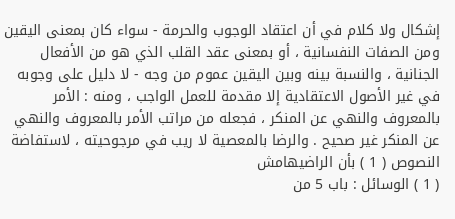إشكال ولا كلام في أن اعتقاد الوجوب والحرمة - سواء كان بمعنى اليقين ومن الصفات النفسانية ، أو بمعنى عقد القلب الذي هو من الأفعال الجنانية ، والنسبة بينه وبين اليقين عموم من وجه - لا دليل على وجوبه في غير الأصول الاعتقادية إلا مقدمة للعمل الواجب ، ومنه : الأمر بالمعروف والنهي عن المنكر ، فجعله من مراتب الأمر بالمعروف والنهي عن المنكر غير صحيح . والرضا بالمعصية لا ريب في مرجوحيته ، لاستفاضة النصوص ( 1 ) بأن الراضيهامش
( 1 ) الوسائل : باب 5 من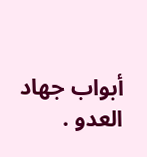أبواب جهاد العدو .